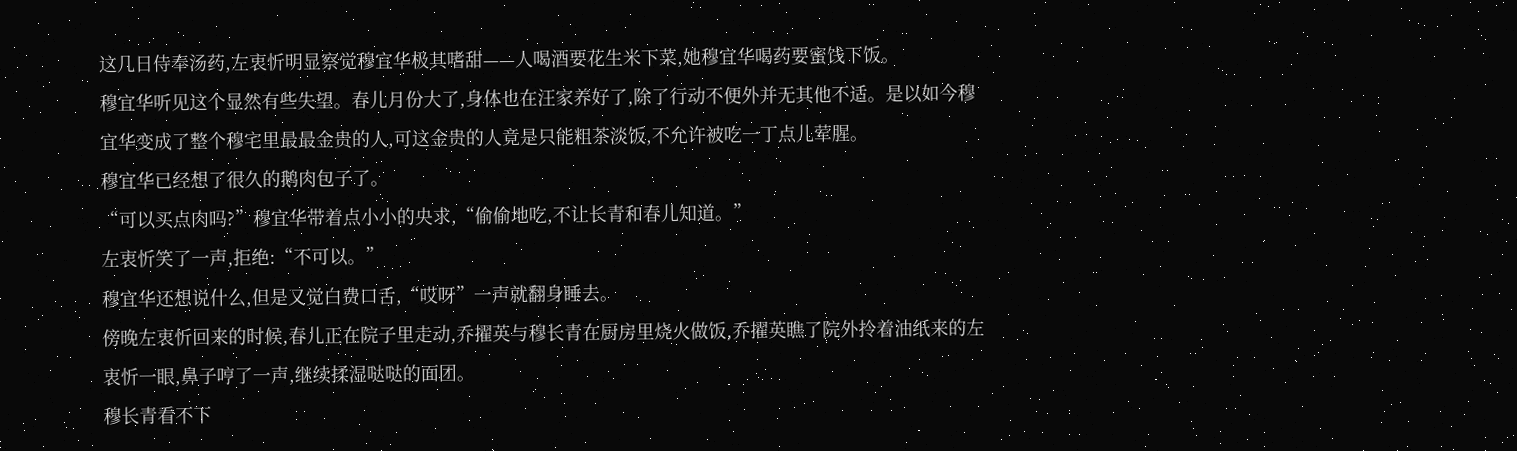这几日侍奉汤药,左衷忻明显察觉穆宜华极其嗜甜——人喝酒要花生米下菜,她穆宜华喝药要蜜饯下饭。
穆宜华听见这个显然有些失望。春儿月份大了,身体也在汪家养好了,除了行动不便外并无其他不适。是以如今穆宜华变成了整个穆宅里最最金贵的人,可这金贵的人竟是只能粗茶淡饭,不允许被吃一丁点儿荤腥。
穆宜华已经想了很久的鹅肉包子了。
“可以买点肉吗?”穆宜华带着点小小的央求,“偷偷地吃,不让长青和春儿知道。”
左衷忻笑了一声,拒绝:“不可以。”
穆宜华还想说什么,但是又觉白费口舌,“哎呀”一声就翻身睡去。
傍晚左衷忻回来的时候,春儿正在院子里走动,乔擢英与穆长青在厨房里烧火做饭,乔擢英瞧了院外拎着油纸来的左衷忻一眼,鼻子哼了一声,继续揉湿哒哒的面团。
穆长青看不下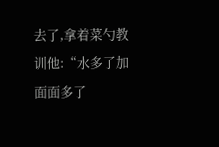去了,拿着菜勺教训他:“水多了加面面多了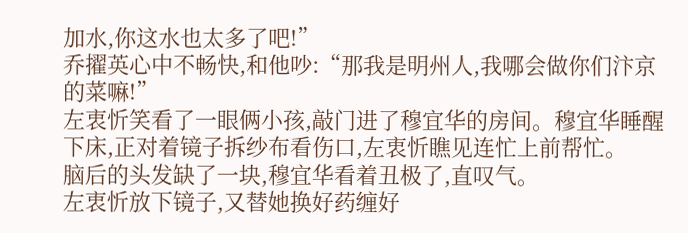加水,你这水也太多了吧!”
乔擢英心中不畅快,和他吵:“那我是明州人,我哪会做你们汴京的菜嘛!”
左衷忻笑看了一眼俩小孩,敲门进了穆宜华的房间。穆宜华睡醒下床,正对着镜子拆纱布看伤口,左衷忻瞧见连忙上前帮忙。
脑后的头发缺了一块,穆宜华看着丑极了,直叹气。
左衷忻放下镜子,又替她换好药缠好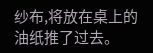纱布,将放在桌上的油纸推了过去。